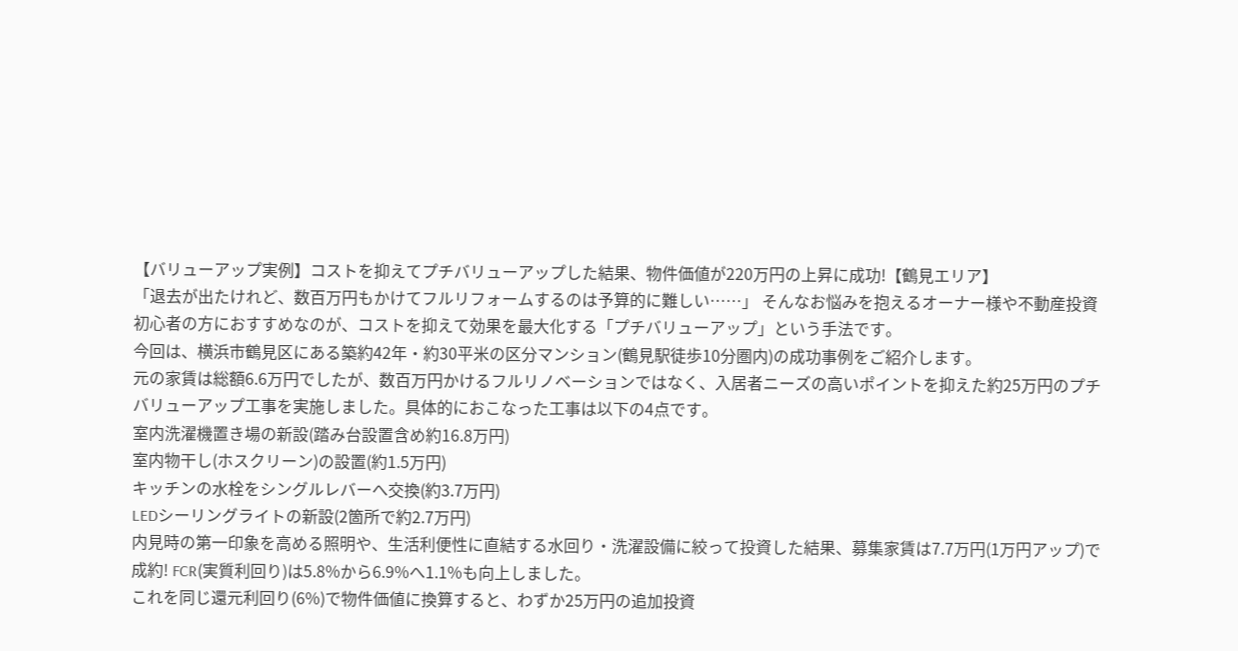【バリューアップ実例】コストを抑えてプチバリューアップした結果、物件価値が220万円の上昇に成功!【鶴見エリア】
「退去が出たけれど、数百万円もかけてフルリフォームするのは予算的に難しい……」 そんなお悩みを抱えるオーナー様や不動産投資 初心者の方におすすめなのが、コストを抑えて効果を最大化する「プチバリューアップ」という手法です。
今回は、横浜市鶴見区にある築約42年・約30平米の区分マンション(鶴見駅徒歩10分圏内)の成功事例をご紹介します。
元の家賃は総額6.6万円でしたが、数百万円かけるフルリノベーションではなく、入居者ニーズの高いポイントを抑えた約25万円のプチバリューアップ工事を実施しました。具体的におこなった工事は以下の4点です。
室内洗濯機置き場の新設(踏み台設置含め約16.8万円)
室内物干し(ホスクリーン)の設置(約1.5万円)
キッチンの水栓をシングルレバーへ交換(約3.7万円)
LEDシーリングライトの新設(2箇所で約2.7万円)
内見時の第一印象を高める照明や、生活利便性に直結する水回り・洗濯設備に絞って投資した結果、募集家賃は7.7万円(1万円アップ)で成約! FCR(実質利回り)は5.8%から6.9%へ1.1%も向上しました。
これを同じ還元利回り(6%)で物件価値に換算すると、わずか25万円の追加投資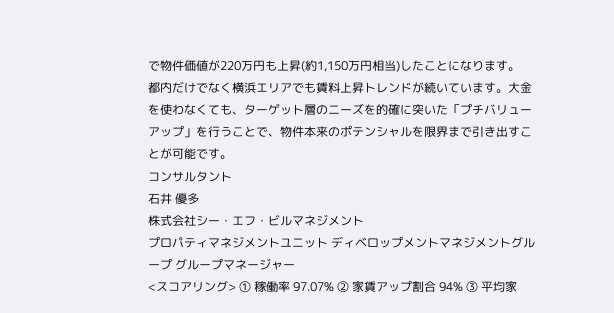で物件価値が220万円も上昇(約1,150万円相当)したことになります。
都内だけでなく横浜エリアでも賃料上昇トレンドが続いています。大金を使わなくても、ターゲット層のニーズを的確に突いた「プチバリューアップ」を行うことで、物件本来のポテンシャルを限界まで引き出すことが可能です。
コンサルタント
石井 優多
株式会社シー・エフ・ビルマネジメント
プロパティマネジメントユニット ディベロップメントマネジメントグループ グループマネージャー
<スコアリング> ① 稼働率 97.07% ② 家賃アップ割合 94% ③ 平均家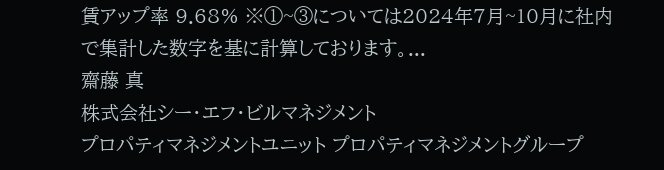賃アップ率 9.68% ※①~③については2024年7月~10月に社内で集計した数字を基に計算しております。...
齋藤 真
株式会社シー・エフ・ビルマネジメント
プロパティマネジメントユニット プロパティマネジメントグループ